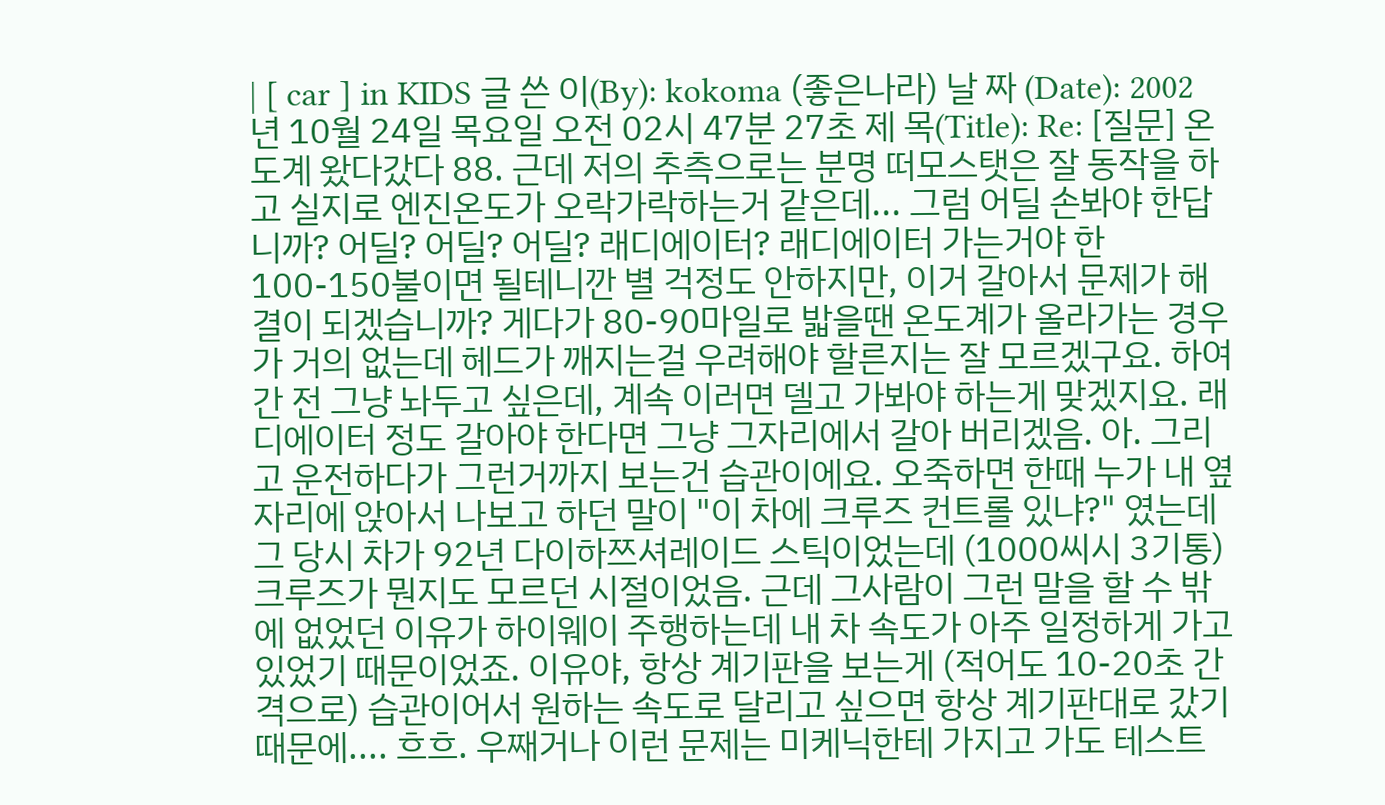| [ car ] in KIDS 글 쓴 이(By): kokoma (좋은나라) 날 짜 (Date): 2002년 10월 24일 목요일 오전 02시 47분 27초 제 목(Title): Re: [질문] 온도계 왔다갔다 88. 근데 저의 추측으로는 분명 떠모스탯은 잘 동작을 하고 실지로 엔진온도가 오락가락하는거 같은데... 그럼 어딜 손봐야 한답니까? 어딜? 어딜? 어딜? 래디에이터? 래디에이터 가는거야 한 100-150불이면 될테니깐 별 걱정도 안하지만, 이거 갈아서 문제가 해결이 되겠습니까? 게다가 80-90마일로 밟을땐 온도계가 올라가는 경우가 거의 없는데 헤드가 깨지는걸 우려해야 할른지는 잘 모르겠구요. 하여간 전 그냥 놔두고 싶은데, 계속 이러면 델고 가봐야 하는게 맞겠지요. 래디에이터 정도 갈아야 한다면 그냥 그자리에서 갈아 버리겠음. 아. 그리고 운전하다가 그런거까지 보는건 습관이에요. 오죽하면 한때 누가 내 옆자리에 앉아서 나보고 하던 말이 "이 차에 크루즈 컨트롤 있냐?" 였는데 그 당시 차가 92년 다이하쯔셔레이드 스틱이었는데 (1000씨시 3기통) 크루즈가 뭔지도 모르던 시절이었음. 근데 그사람이 그런 말을 할 수 밖에 없었던 이유가 하이웨이 주행하는데 내 차 속도가 아주 일정하게 가고 있었기 때문이었죠. 이유야, 항상 계기판을 보는게 (적어도 10-20초 간격으로) 습관이어서 원하는 속도로 달리고 싶으면 항상 계기판대로 갔기 때문에.... 흐흐. 우째거나 이런 문제는 미케닉한테 가지고 가도 테스트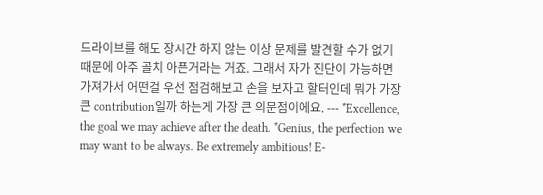드라이브를 해도 장시간 하지 않는 이상 문제를 발견할 수가 없기 때문에 아주 골치 아픈거라는 거죠. 그래서 자가 진단이 가능하면 가져가서 어떤걸 우선 점검해보고 손을 보자고 할터인데 뭐가 가장 큰 contribution일까 하는게 가장 큰 의문점이에요. --- *Excellence, the goal we may achieve after the death. *Genius, the perfection we may want to be always. Be extremely ambitious! E-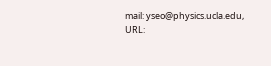mail: yseo@physics.ucla.edu, URL: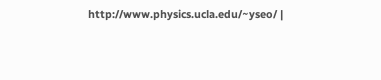http://www.physics.ucla.edu/~yseo/ |